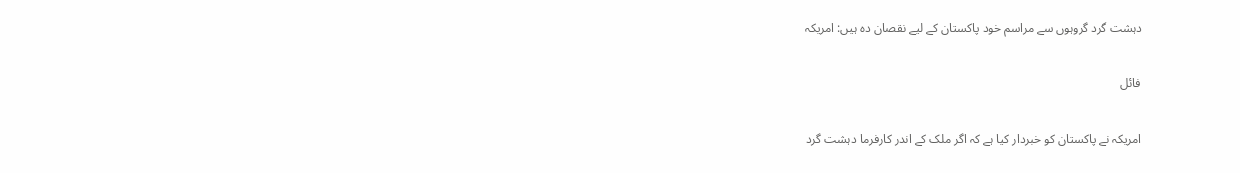دہشت گرد گروہوں سے مراسم خود پاکستان کے لیے نقصان دہ ہیں: امریکہ

فائل

امریکہ نے پاکستان کو خبردار کیا ہے کہ اگر ملک کے اندر کارفرما دہشت گرد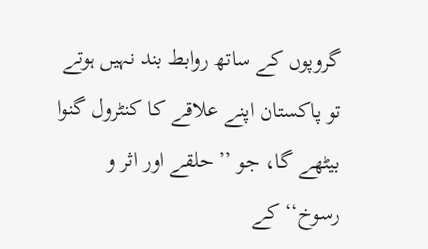گروپوں کے ساتھ روابط بند نہیں ہوتے تو پاکستان اپنے علاقے کا کنٹرول گنوا بیٹھے گا، جو ’’حلقے اور اثر و رسوخ‘‘ کے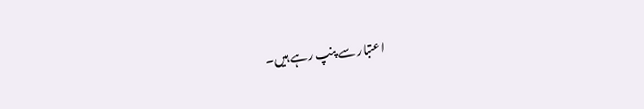اعتبار سے پنپ رہے ہیں۔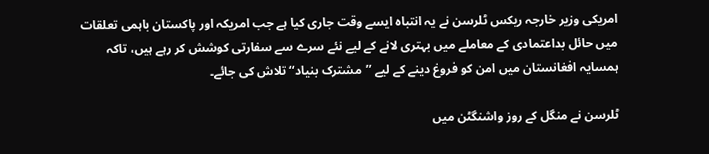امریکی وزیر خارجہ ریکس ٹلرسن نے یہ انتباہ ایسے وقت جاری کیا ہے جب امریکہ اور پاکستان باہمی تعلقات میں حائل بداعتمادی کے معاملے میں بہتری لانے کے لیے نئے سرے سے سفارتی کوشش کر رہے ہیں، تاکہ ہمسایہ افغانستان میں امن کو فروغ دینے کے لیے ’’مشترک بنیاد‘‘ تلاش کی جائے۔

ٹلرسن نے منگل کے روز واشنگٹن میں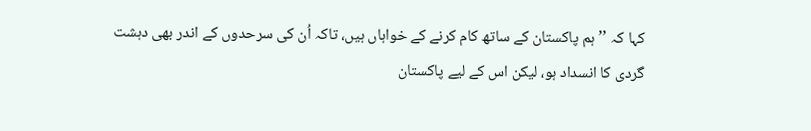کہا کہ ’’ہم پاکستان کے ساتھ کام کرنے کے خواہاں ہیں، تاکہ اُن کی سرحدوں کے اندر بھی دہشت گردی کا انسداد ہو، لیکن اس کے لیے پاکستان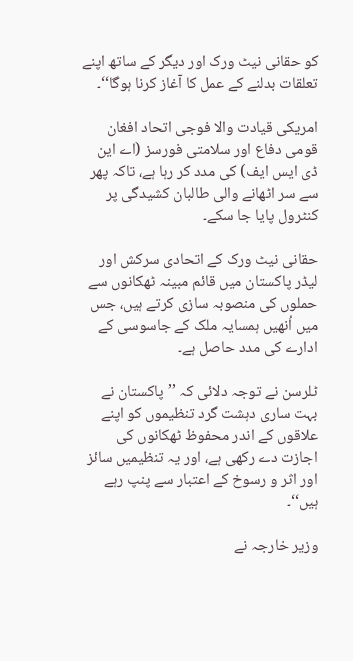کو حقانی نیٹ ورک اور دیگر کے ساتھ اپنے تعلقات بدلنے کے عمل کا آغاز کرنا ہوگا‘‘۔

امریکی قیادت والا فوجی اتحاد افغان قومی دفاع اور سلامتی فورسز (اے این ڈی ایس ایف) کی مدد کر رہا ہے، تاکہ پھر سے سر اٹھانے والی طالبان کشیدگی پر کنٹرول پایا جا سکے۔

حقانی نیٹ ورک کے اتحادی سرکش اور لیڈر پاکستان میں قائم مبینہ ٹھکانوں سے حملوں کی منصوبہ سازی کرتے ہیں، جس میں اُنھیں ہمسایہ ملک کے جاسوسی کے ادارے کی مدد حاصل ہے۔

ٹلرسن نے توجہ دلائی کہ ’’پاکستان نے بہت ساری دہشت گرد تنظیموں کو اپنے علاقوں کے اندر محفوظ ٹھکانوں کی اجازت دے رکھی ہے، اور یہ تنظیمیں سائز اور اثر و رسوخ کے اعتبار سے پنپ رہے ہیں‘‘۔

وزیر خارجہ نے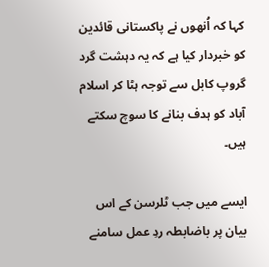کہا کہ اُنھوں نے پاکستانی قائدین کو خبردار کیا ہے کہ یہ دہشت گرد گروپ کابل سے توجہ ہٹا کر اسلام آباد کو ہدف بنانے کا سوچ سکتے ہیں۔

ایسے میں جب ٹلرسن کے اس بیان پر باضابطہ ردِ عمل سامنے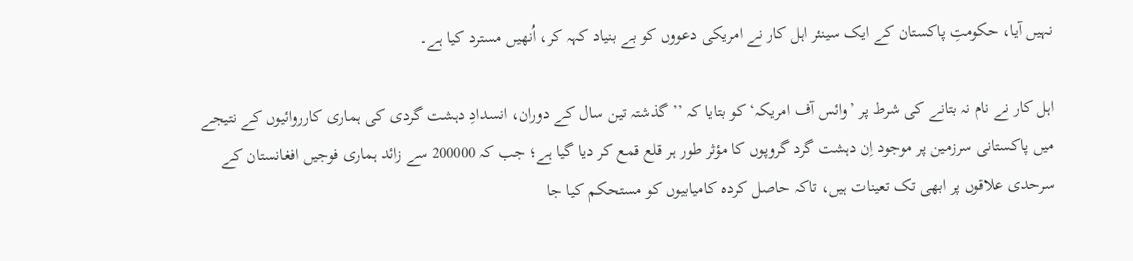نہیں آیا، حکومتِ پاکستان کے ایک سینئر اہل کار نے امریکی دعووں کو بے بنیاد کہہ کر، اُنھیں مسترد کیا ہے۔

اہل کار نے نام نہ بتانے کی شرط پر ’وائس آف امریکہ‘ کو بتایا کہ ’’گذشتہ تین سال کے دوران، انسدادِ دہشت گردی کی ہماری کارروائیوں کے نتیجے میں پاکستانی سرزمین پر موجود اِن دہشت گرد گروپوں کا مؤثر طور ہر قلع قمع کر دیا گیا ہے؛ جب کہ 200000 سے زائد ہماری فوجیں افغانستان کے سرحدی علاقوں پر ابھی تک تعینات ہیں، تاکہ حاصل کردہ کامیابیوں کو مستحکم کیا جا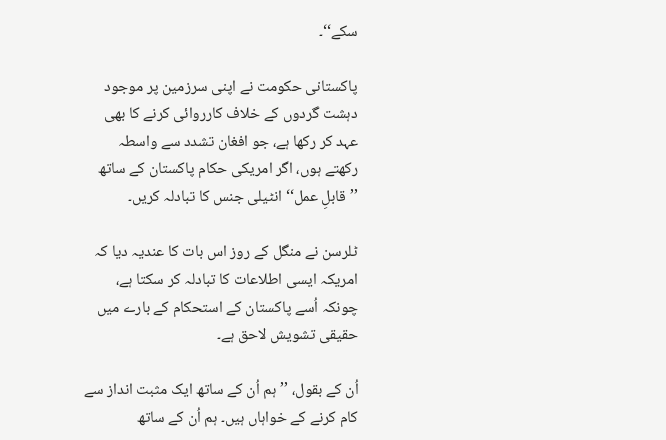سکے‘‘۔

پاکستانی حکومت نے اپنی سرزمین پر موجود دہشت گردوں کے خلاف کارروائی کرنے کا بھی عہد کر رکھا ہے، جو افغان تشدد سے واسطہ رکھتے ہوں، اگر امریکی حکام پاکستان کے ساتھ ’’قابلِ عمل‘‘ انٹیلی جنس کا تبادلہ کریں۔

ٹلرسن نے منگل کے روز اس بات کا عندیہ دیا کہ امریکہ ایسی اطلاعات کا تبادلہ کر سکتا ہے، چونکہ اُسے پاکستان کے استحکام کے بارے میں حقیقی تشویش لاحق ہے۔

اُن کے بقول، ’’ہم اُن کے ساتھ ایک مثبت انداز سے کام کرنے کے خواہاں ہیں۔ ہم اُن کے ساتھ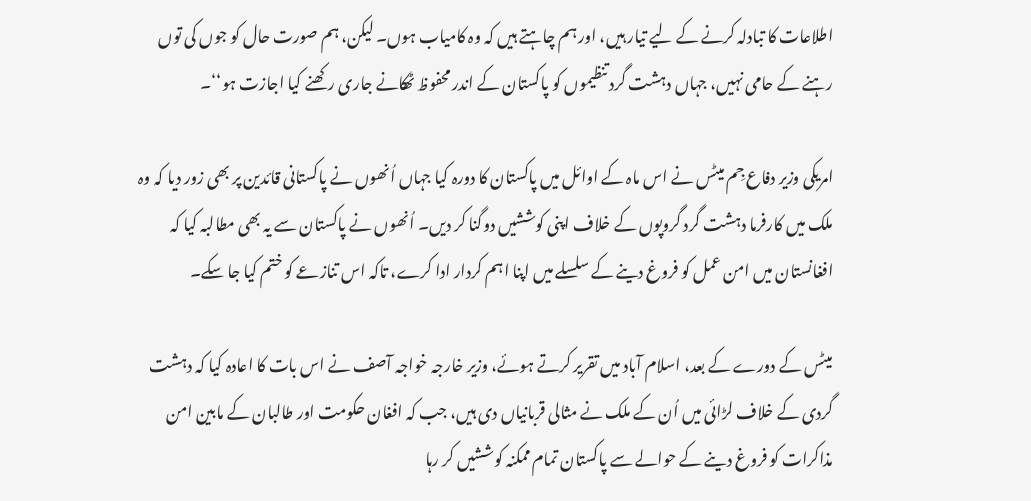اطلاعات کا تبادلہ کرنے کے لیے تیار ہیں، اور ہم چاہتے ہیں کہ وہ کامیاب ہوں۔ لیکن، ہم صورت حال کو جوں کی توں رہنے کے حامی نہیں، جہاں دہشت گرد تنظیموں کو پاکستان کے اندر محفوظ ٹھکانے جاری رکھنے کیا اجازت ہو‘‘۔

امریکی وزیر دفاع جِم میٹس نے اس ماہ کے اوائل میں پاکستان کا دورہ کیا جہاں اُنھوں نے پاکستانی قائدین پر بھی زور دیا کہ وہ ملک میں کارفرما دہشت گرد گروپوں کے خلاف اپنی کوششیں دوگنا کر دیں۔ اُنھوں نے پاکستان سے یہ بھی مطالبہ کیا کہ افغانستان میں امن عمل کو فروغ دینے کے سلسلے میں اپنا اہم کردار ادا کرے، تاکہ اس تنازعے کو ختم کیا جا سکے۔

میٹس کے دورے کے بعد، اسلام آباد میں تقریر کرتے ہوئے، وزیر خارجہ خواجہ آصف نے اس بات کا اعادہ کیا کہ دہشت گردی کے خلاف لڑائی میں اُن کے ملک نے مثالی قربانیاں دی ہیں، جب کہ افغان حکومت اور طالبان کے مابین امن مذاکرات کو فروغ دینے کے حوالے سے پاکستان تمام ممکنہ کوششیں کر رہا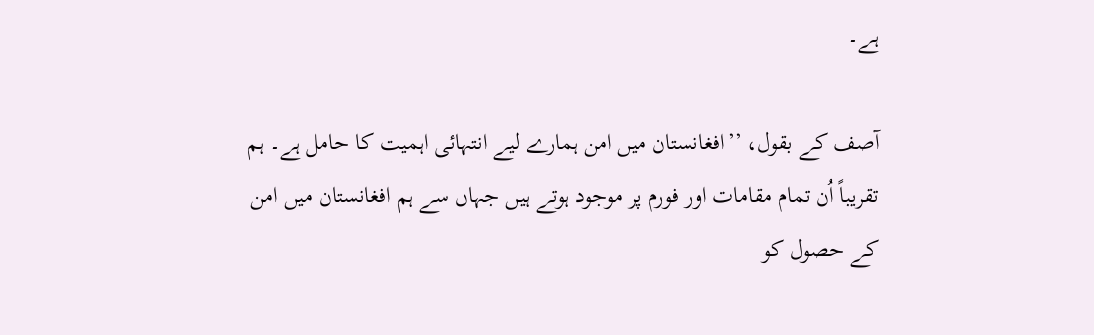ہے۔

آصف کے بقول، ’’افغانستان میں امن ہمارے لیے انتہائی اہمیت کا حامل ہے۔ ہم تقریباً اُن تمام مقامات اور فورم پر موجود ہوتے ہیں جہاں سے ہم افغانستان میں امن کے حصول کو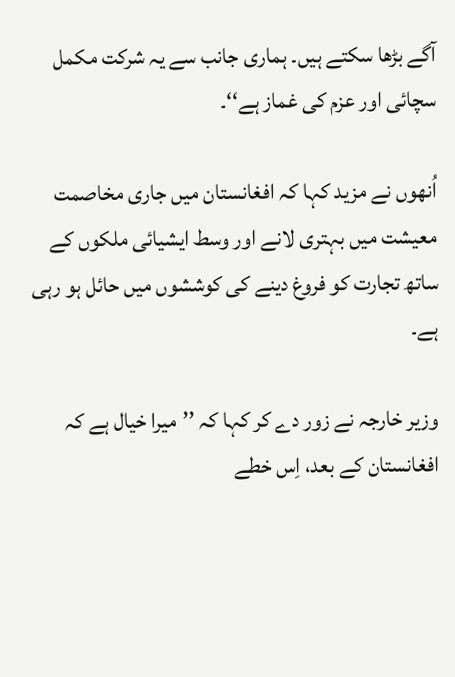آگے بڑھا سکتے ہیں۔ ہماری جانب سے یہ شرکت مکمل سچائی اور عزم کی غماز ہے‘‘۔

اُنھوں نے مزید کہا کہ افغانستان میں جاری مخاصمت معیشت میں بہتری لانے اور وسط ایشیائی ملکوں کے ساتھ تجارت کو فروغ دینے کی کوششوں میں حائل ہو رہی ہے۔

وزیر خارجہ نے زور دے کر کہا کہ ’’میرا خیال ہے کہ افغانستان کے بعد، اِس خطے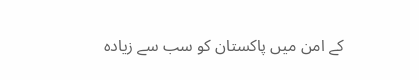کے امن میں پاکستان کو سب سے زیادہ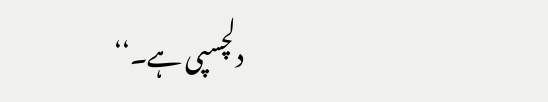دلچسپی ہے۔‘‘